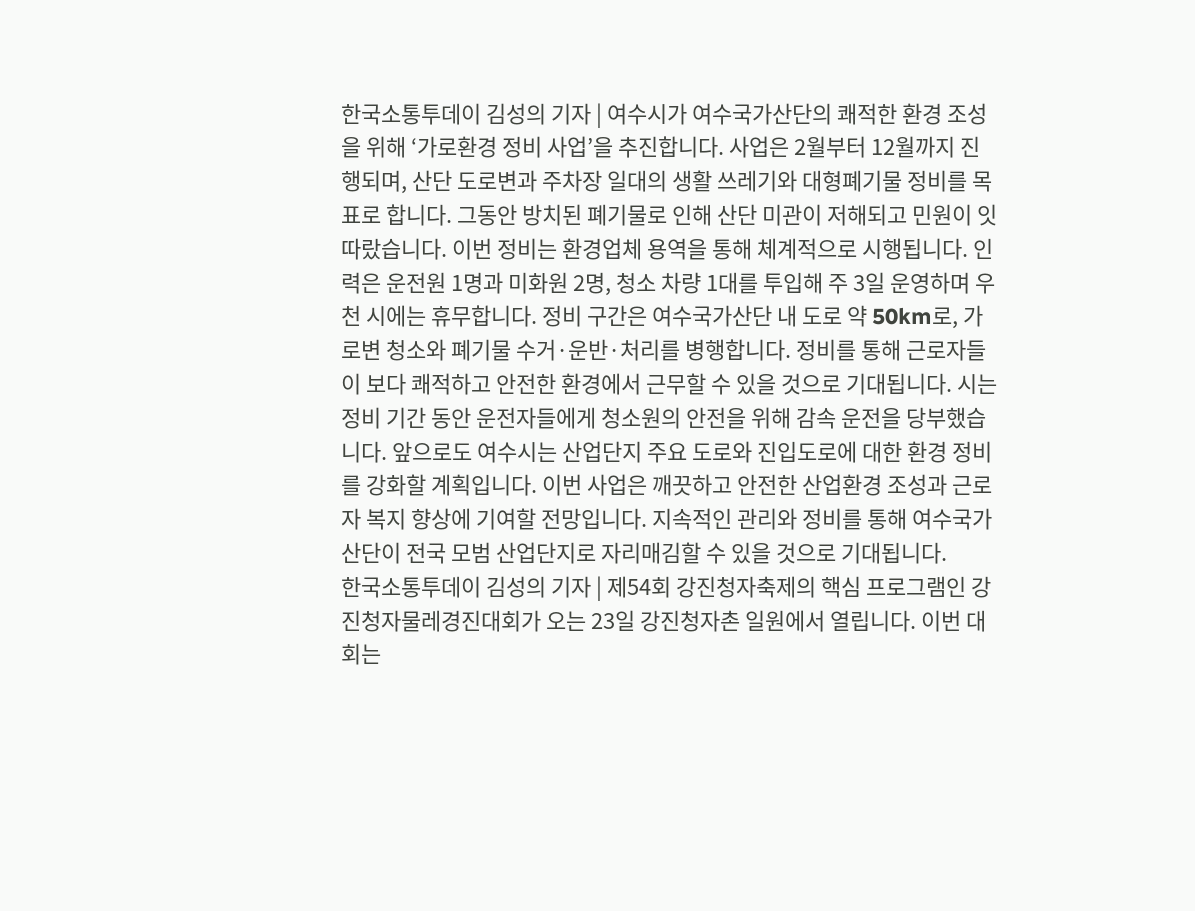한국소통투데이 김성의 기자 | 여수시가 여수국가산단의 쾌적한 환경 조성을 위해 ‘가로환경 정비 사업’을 추진합니다. 사업은 2월부터 12월까지 진행되며, 산단 도로변과 주차장 일대의 생활 쓰레기와 대형폐기물 정비를 목표로 합니다. 그동안 방치된 폐기물로 인해 산단 미관이 저해되고 민원이 잇따랐습니다. 이번 정비는 환경업체 용역을 통해 체계적으로 시행됩니다. 인력은 운전원 1명과 미화원 2명, 청소 차량 1대를 투입해 주 3일 운영하며 우천 시에는 휴무합니다. 정비 구간은 여수국가산단 내 도로 약 50km로, 가로변 청소와 폐기물 수거·운반·처리를 병행합니다. 정비를 통해 근로자들이 보다 쾌적하고 안전한 환경에서 근무할 수 있을 것으로 기대됩니다. 시는 정비 기간 동안 운전자들에게 청소원의 안전을 위해 감속 운전을 당부했습니다. 앞으로도 여수시는 산업단지 주요 도로와 진입도로에 대한 환경 정비를 강화할 계획입니다. 이번 사업은 깨끗하고 안전한 산업환경 조성과 근로자 복지 향상에 기여할 전망입니다. 지속적인 관리와 정비를 통해 여수국가산단이 전국 모범 산업단지로 자리매김할 수 있을 것으로 기대됩니다.
한국소통투데이 김성의 기자 | 제54회 강진청자축제의 핵심 프로그램인 강진청자물레경진대회가 오는 23일 강진청자촌 일원에서 열립니다. 이번 대회는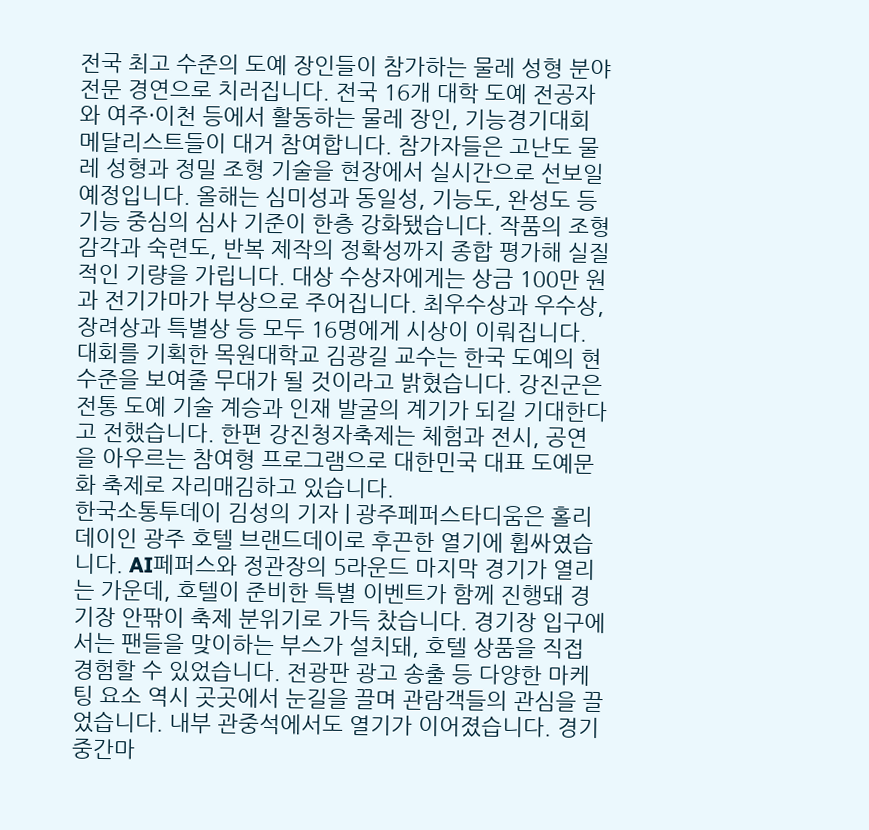전국 최고 수준의 도예 장인들이 참가하는 물레 성형 분야 전문 경연으로 치러집니다. 전국 16개 대학 도예 전공자와 여주·이천 등에서 활동하는 물레 장인, 기능경기대회 메달리스트들이 대거 참여합니다. 참가자들은 고난도 물레 성형과 정밀 조형 기술을 현장에서 실시간으로 선보일 예정입니다. 올해는 심미성과 동일성, 기능도, 완성도 등 기능 중심의 심사 기준이 한층 강화됐습니다. 작품의 조형 감각과 숙련도, 반복 제작의 정확성까지 종합 평가해 실질적인 기량을 가립니다. 대상 수상자에게는 상금 100만 원과 전기가마가 부상으로 주어집니다. 최우수상과 우수상, 장려상과 특별상 등 모두 16명에게 시상이 이뤄집니다. 대회를 기획한 목원대학교 김광길 교수는 한국 도예의 현 수준을 보여줄 무대가 될 것이라고 밝혔습니다. 강진군은 전통 도예 기술 계승과 인재 발굴의 계기가 되길 기대한다고 전했습니다. 한편 강진청자축제는 체험과 전시, 공연을 아우르는 참여형 프로그램으로 대한민국 대표 도예문화 축제로 자리매김하고 있습니다.
한국소통투데이 김성의 기자 | 광주페퍼스타디움은 홀리데이인 광주 호텔 브랜드데이로 후끈한 열기에 휩싸였습니다. AI페퍼스와 정관장의 5라운드 마지막 경기가 열리는 가운데, 호텔이 준비한 특별 이벤트가 함께 진행돼 경기장 안팎이 축제 분위기로 가득 찼습니다. 경기장 입구에서는 팬들을 맞이하는 부스가 설치돼, 호텔 상품을 직접 경험할 수 있었습니다. 전광판 광고 송출 등 다양한 마케팅 요소 역시 곳곳에서 눈길을 끌며 관람객들의 관심을 끌었습니다. 내부 관중석에서도 열기가 이어졌습니다. 경기 중간마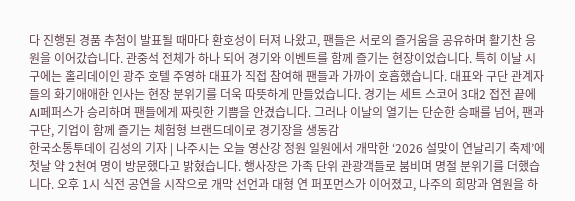다 진행된 경품 추첨이 발표될 때마다 환호성이 터져 나왔고, 팬들은 서로의 즐거움을 공유하며 활기찬 응원을 이어갔습니다. 관중석 전체가 하나 되어 경기와 이벤트를 함께 즐기는 현장이었습니다. 특히 이날 시구에는 홀리데이인 광주 호텔 주영하 대표가 직접 참여해 팬들과 가까이 호흡했습니다. 대표와 구단 관계자들의 화기애애한 인사는 현장 분위기를 더욱 따뜻하게 만들었습니다. 경기는 세트 스코어 3대2 접전 끝에 AI페퍼스가 승리하며 팬들에게 짜릿한 기쁨을 안겼습니다. 그러나 이날의 열기는 단순한 승패를 넘어, 팬과 구단, 기업이 함께 즐기는 체험형 브랜드데이로 경기장을 생동감
한국소통투데이 김성의 기자 | 나주시는 오늘 영산강 정원 일원에서 개막한 ‘2026 설맞이 연날리기 축제’에 첫날 약 2천여 명이 방문했다고 밝혔습니다. 행사장은 가족 단위 관광객들로 붐비며 명절 분위기를 더했습니다. 오후 1시 식전 공연을 시작으로 개막 선언과 대형 연 퍼포먼스가 이어졌고, 나주의 희망과 염원을 하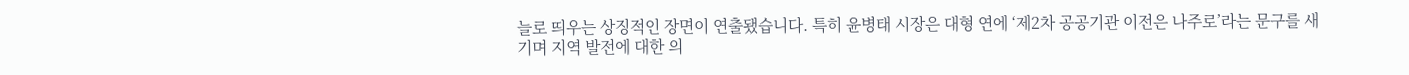늘로 띄우는 상징적인 장면이 연출됐습니다. 특히 윤병태 시장은 대형 연에 ‘제2차 공공기관 이전은 나주로’라는 문구를 새기며 지역 발전에 대한 의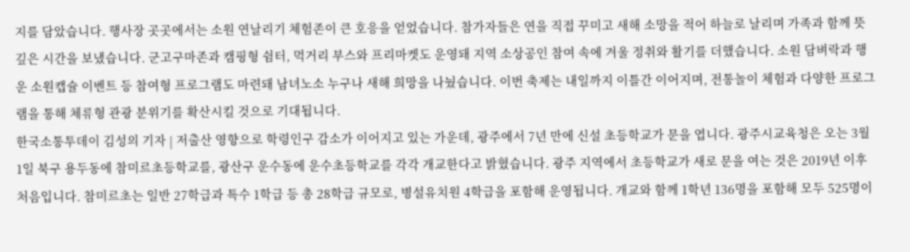지를 담았습니다. 행사장 곳곳에서는 소원 연날리기 체험존이 큰 호응을 얻었습니다. 참가자들은 연을 직접 꾸미고 새해 소망을 적어 하늘로 날리며 가족과 함께 뜻깊은 시간을 보냈습니다. 군고구마존과 캠핑형 쉼터, 먹거리 부스와 프리마켓도 운영돼 지역 소상공인 참여 속에 겨울 정취와 활기를 더했습니다. 소원 담벼락과 행운 소원캡슐 이벤트 등 참여형 프로그램도 마련돼 남녀노소 누구나 새해 희망을 나눴습니다. 이번 축제는 내일까지 이틀간 이어지며, 전통놀이 체험과 다양한 프로그램을 통해 체류형 관광 분위기를 확산시킬 것으로 기대됩니다.
한국소통투데이 김성의 기자 | 저출산 영향으로 학령인구 감소가 이어지고 있는 가운데, 광주에서 7년 만에 신설 초등학교가 문을 엽니다. 광주시교육청은 오는 3월 1일 북구 용두동에 참미르초등학교를, 광산구 운수동에 운수초등학교를 각각 개교한다고 밝혔습니다. 광주 지역에서 초등학교가 새로 문을 여는 것은 2019년 이후 처음입니다. 참미르초는 일반 27학급과 특수 1학급 등 총 28학급 규모로, 병설유치원 4학급을 포함해 운영됩니다. 개교와 함께 1학년 136명을 포함해 모두 525명이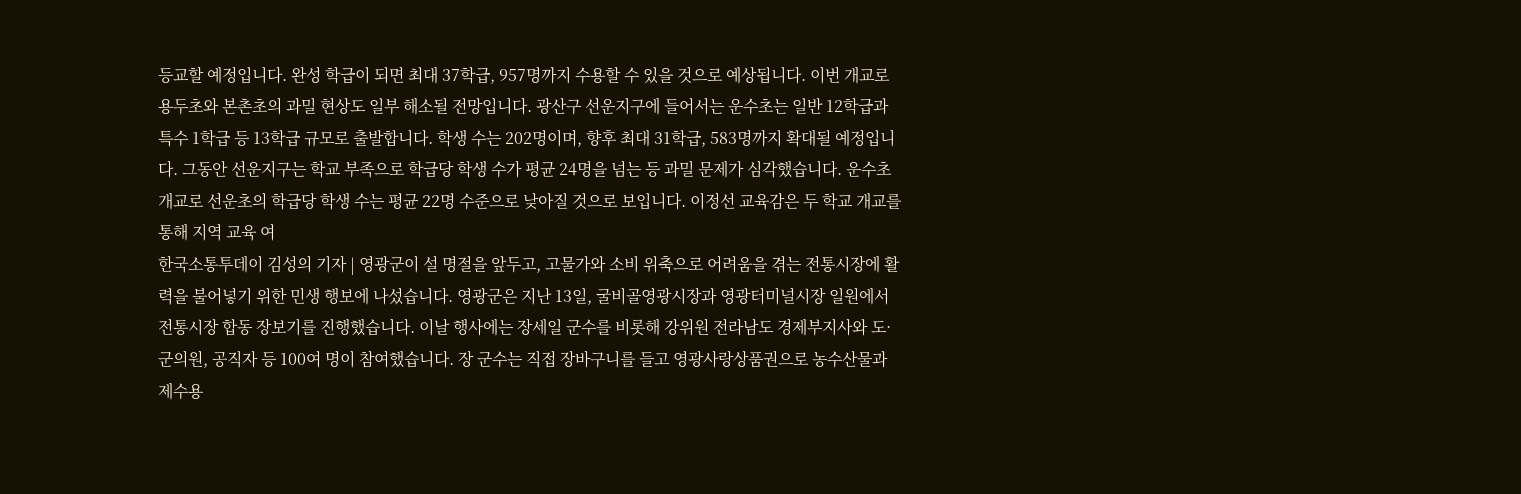등교할 예정입니다. 완성 학급이 되면 최대 37학급, 957명까지 수용할 수 있을 것으로 예상됩니다. 이번 개교로 용두초와 본촌초의 과밀 현상도 일부 해소될 전망입니다. 광산구 선운지구에 들어서는 운수초는 일반 12학급과 특수 1학급 등 13학급 규모로 출발합니다. 학생 수는 202명이며, 향후 최대 31학급, 583명까지 확대될 예정입니다. 그동안 선운지구는 학교 부족으로 학급당 학생 수가 평균 24명을 넘는 등 과밀 문제가 심각했습니다. 운수초 개교로 선운초의 학급당 학생 수는 평균 22명 수준으로 낮아질 것으로 보입니다. 이정선 교육감은 두 학교 개교를 통해 지역 교육 여
한국소통투데이 김성의 기자 | 영광군이 설 명절을 앞두고, 고물가와 소비 위축으로 어려움을 겪는 전통시장에 활력을 불어넣기 위한 민생 행보에 나섰습니다. 영광군은 지난 13일, 굴비골영광시장과 영광터미널시장 일원에서 전통시장 합동 장보기를 진행했습니다. 이날 행사에는 장세일 군수를 비롯해 강위원 전라남도 경제부지사와 도·군의원, 공직자 등 100여 명이 참여했습니다. 장 군수는 직접 장바구니를 들고 영광사랑상품권으로 농수산물과 제수용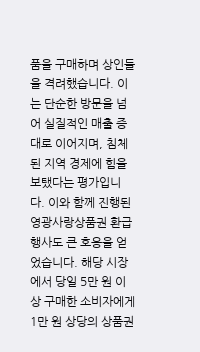품을 구매하며 상인들을 격려했습니다. 이는 단순한 방문을 넘어 실질적인 매출 증대로 이어지며, 침체된 지역 경제에 힘을 보탰다는 평가입니다. 이와 함께 진행된 영광사랑상품권 환급행사도 큰 호응을 얻었습니다. 해당 시장에서 당일 5만 원 이상 구매한 소비자에게 1만 원 상당의 상품권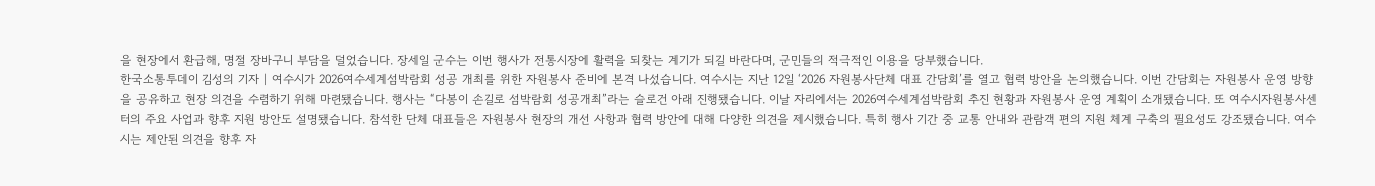을 현장에서 환급해, 명절 장바구니 부담을 덜었습니다. 장세일 군수는 이번 행사가 전통시장에 활력을 되찾는 계기가 되길 바란다며, 군민들의 적극적인 이용을 당부했습니다.
한국소통투데이 김성의 기자 | 여수시가 2026여수세계섬박람회 성공 개최를 위한 자원봉사 준비에 본격 나섰습니다. 여수시는 지난 12일 ‘2026 자원봉사단체 대표 간담회’를 열고 협력 방안을 논의했습니다. 이번 간담회는 자원봉사 운영 방향을 공유하고 현장 의견을 수렴하기 위해 마련됐습니다. 행사는 “다봉이 손길로 섬박람회 성공개최”라는 슬로건 아래 진행됐습니다. 이날 자리에서는 2026여수세계섬박람회 추진 현황과 자원봉사 운영 계획이 소개됐습니다. 또 여수시자원봉사센터의 주요 사업과 향후 지원 방안도 설명됐습니다. 참석한 단체 대표들은 자원봉사 현장의 개선 사항과 협력 방안에 대해 다양한 의견을 제시했습니다. 특히 행사 기간 중 교통 안내와 관람객 편의 지원 체계 구축의 필요성도 강조됐습니다. 여수시는 제안된 의견을 향후 자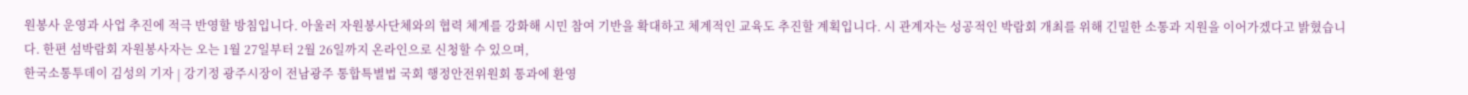원봉사 운영과 사업 추진에 적극 반영할 방침입니다. 아울러 자원봉사단체와의 협력 체계를 강화해 시민 참여 기반을 확대하고 체계적인 교육도 추진할 계획입니다. 시 관계자는 성공적인 박람회 개최를 위해 긴밀한 소통과 지원을 이어가겠다고 밝혔습니다. 한편 섬박람회 자원봉사자는 오는 1월 27일부터 2월 26일까지 온라인으로 신청할 수 있으며,
한국소통투데이 김성의 기자 | 강기정 광주시장이 전남광주 통합특별법 국회 행정안전위원회 통과에 환영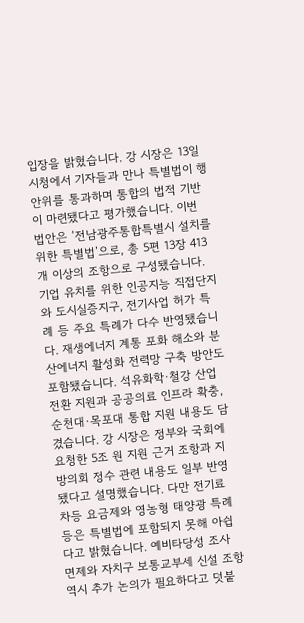입장을 밝혔습니다. 강 시장은 13일 시청에서 기자들과 만나 특별법이 행안위를 통과하며 통합의 법적 기반이 마련됐다고 평가했습니다. 이번 법안은 ‘전남광주통합특별시 설치를 위한 특별법’으로, 총 5편 13장 413개 이상의 조항으로 구성됐습니다. 기업 유치를 위한 인공지능 직접단지와 도시실증지구, 전기사업 허가 특례 등 주요 특례가 다수 반영됐습니다. 재생에너지 계통 포화 해소와 분산에너지 활성화 전력망 구축 방안도 포함됐습니다. 석유화학·철강 산업 전환 지원과 공공의료 인프라 확충, 순천대·목포대 통합 지원 내용도 담겼습니다. 강 시장은 정부와 국회에 요청한 5조 원 지원 근거 조항과 지방의회 정수 관련 내용도 일부 반영됐다고 설명했습니다. 다만 전기료 차등 요금제와 영농형 태양광 특례 등은 특별법에 포함되지 못해 아쉽다고 밝혔습니다. 예비타당성 조사 면제와 자치구 보통교부세 신설 조항 역시 추가 논의가 필요하다고 덧붙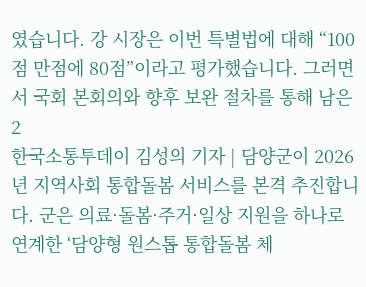였습니다. 강 시장은 이번 특별법에 대해 “100점 만점에 80점”이라고 평가했습니다. 그러면서 국회 본회의와 향후 보완 절차를 통해 남은 2
한국소통투데이 김성의 기자 | 담양군이 2026년 지역사회 통합돌봄 서비스를 본격 추진합니다. 군은 의료·돌봄·주거·일상 지원을 하나로 연계한 ‘담양형 원스톱 통합돌봄 체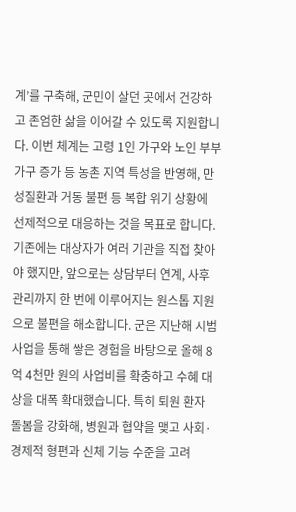계’를 구축해, 군민이 살던 곳에서 건강하고 존엄한 삶을 이어갈 수 있도록 지원합니다. 이번 체계는 고령 1인 가구와 노인 부부 가구 증가 등 농촌 지역 특성을 반영해, 만성질환과 거동 불편 등 복합 위기 상황에 선제적으로 대응하는 것을 목표로 합니다. 기존에는 대상자가 여러 기관을 직접 찾아야 했지만, 앞으로는 상담부터 연계, 사후 관리까지 한 번에 이루어지는 원스톱 지원으로 불편을 해소합니다. 군은 지난해 시범사업을 통해 쌓은 경험을 바탕으로 올해 8억 4천만 원의 사업비를 확충하고 수혜 대상을 대폭 확대했습니다. 특히 퇴원 환자 돌봄을 강화해, 병원과 협약을 맺고 사회·경제적 형편과 신체 기능 수준을 고려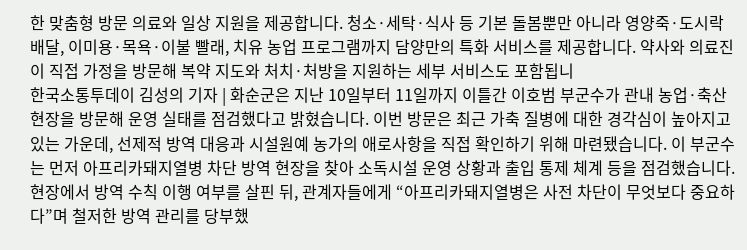한 맞춤형 방문 의료와 일상 지원을 제공합니다. 청소·세탁·식사 등 기본 돌봄뿐만 아니라 영양죽·도시락 배달, 이미용·목욕·이불 빨래, 치유 농업 프로그램까지 담양만의 특화 서비스를 제공합니다. 약사와 의료진이 직접 가정을 방문해 복약 지도와 처치·처방을 지원하는 세부 서비스도 포함됩니
한국소통투데이 김성의 기자 | 화순군은 지난 10일부터 11일까지 이틀간 이호범 부군수가 관내 농업·축산 현장을 방문해 운영 실태를 점검했다고 밝혔습니다. 이번 방문은 최근 가축 질병에 대한 경각심이 높아지고 있는 가운데, 선제적 방역 대응과 시설원예 농가의 애로사항을 직접 확인하기 위해 마련됐습니다. 이 부군수는 먼저 아프리카돼지열병 차단 방역 현장을 찾아 소독시설 운영 상황과 출입 통제 체계 등을 점검했습니다. 현장에서 방역 수칙 이행 여부를 살핀 뒤, 관계자들에게 “아프리카돼지열병은 사전 차단이 무엇보다 중요하다”며 철저한 방역 관리를 당부했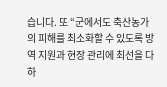습니다. 또 “군에서도 축산농가의 피해를 최소화할 수 있도록 방역 지원과 현장 관리에 최선을 다하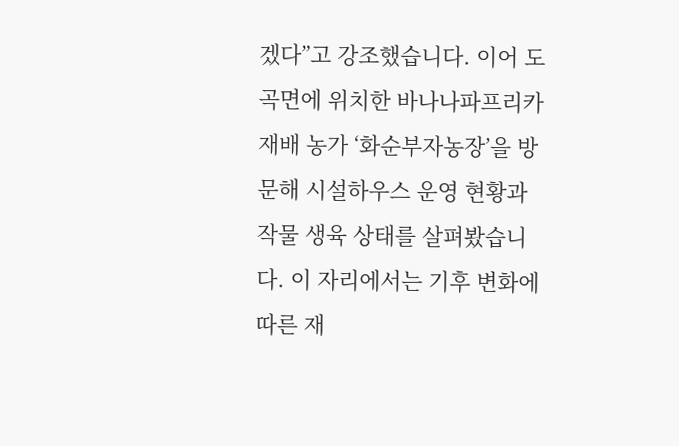겠다”고 강조했습니다. 이어 도곡면에 위치한 바나나파프리카 재배 농가 ‘화순부자농장’을 방문해 시설하우스 운영 현황과 작물 생육 상태를 살펴봤습니다. 이 자리에서는 기후 변화에 따른 재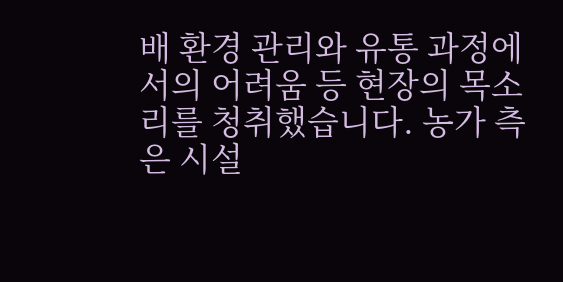배 환경 관리와 유통 과정에서의 어려움 등 현장의 목소리를 청취했습니다. 농가 측은 시설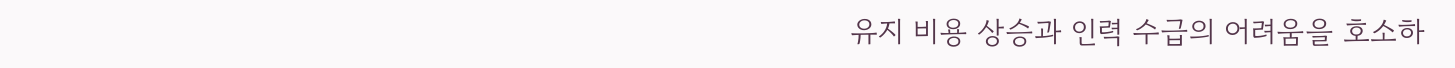유지 비용 상승과 인력 수급의 어려움을 호소하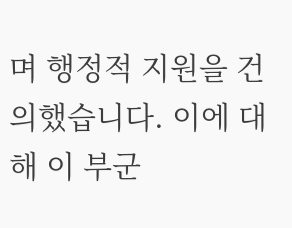며 행정적 지원을 건의했습니다. 이에 대해 이 부군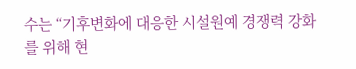수는 “기후변화에 대응한 시설원예 경쟁력 강화를 위해 현